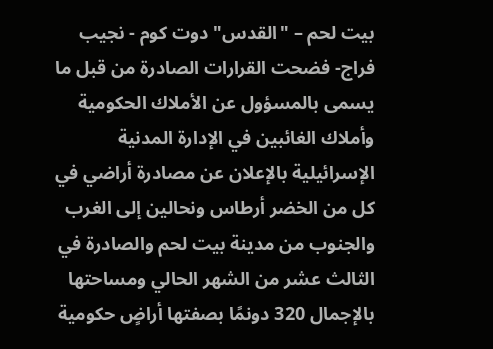بيت لحم – "القدس" دوت كوم - نجيب فراج- فضحت القرارات الصادرة من قبل ما يسمى بالمسؤول عن الأملاك الحكومية وأملاك الغائبين في الإدارة المدنية الإسرائيلية بالإعلان عن مصادرة أراضي في كل من الخضر أرطاس ونحالين إلى الغرب والجنوب من مدينة بيت لحم والصادرة في الثالث عشر من الشهر الحالي ومساحتها بالإجمال 320 دونمًا بصفتها أراضٍ حكومية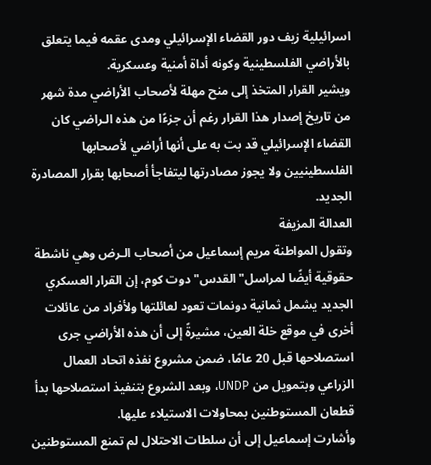اسرائيلية زيف دور القضاء الإسرائيلي ومدى عقمه فيما يتعلق بالأراضي الفلسطينية وكونه أداة أمنية وعسكرية.
ويشير القرار المتخذ إلى منح مهلة لأصحاب الأراضي مدة شهر من تاريخ إصدار هذا القرار رغم أن جزءًا من هذه الـراضي كان القضاء الإسرائيلي قد بت به على أنها أراضي لأصحابها الفلسطينيين ولا يجوز مصادرتها ليتفاجأ أصحابها بقرار المصادرة الجديد.
العدالة المزيفة
وتقول المواطنة مريم إسماعيل من أصحاب الـرض وهي ناشطة حقوقية أيضًا لمراسل"القدس" دوت كوم، إن القرار العسكري الجديد يشمل ثمانية دونمات تعود لعائلتها ولأفراد من عائلات أخرى في موقع خلة العين، مشيرةً إلى أن هذه الأراضي جرى استصلاحها قبل 20 عامًا، ضمن مشروع نفذه اتحاد العمال الزراعي وبتمويل من UNDP، وبعد الشروع بتنفيذ استصلاحها بدأ قطعان المستوطنين بمحاولات الاستيلاء عليها.
وأشارت إسماعيل إلى أن سلطات الاحتلال لم تمنع المستوطنين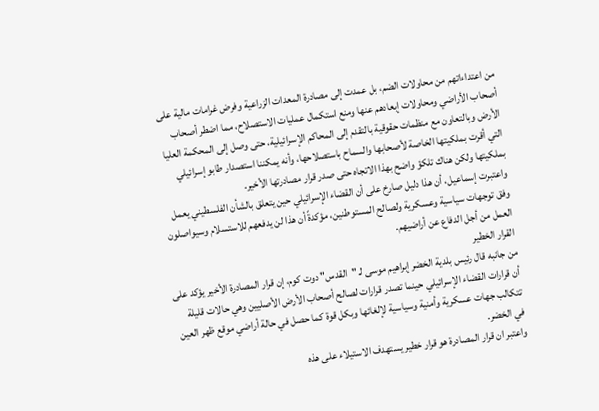من اعتداءاتهم من محاولات الضم، بل عمدت إلى مصادرة المعدات الزراعية وفرض غرامات مالية على أصحاب الأراضي ومحاولات إبعادهم عنها ومنع استكمال عمليات الاستصلاح، مما اضطر أصحاب الأرض وبالتعاون مع منظمات حقوقية بالتقدم إلى المحاكم الإسرائيلية، حتى وصل إلى المحكمة العليا التي أقرت بملكيتها الخاصة لأصحابها والسماح باستصلاحها، وأنه يمكننا استصدار طابو إسرائيلي بملكيتها ولكن هناك تلكؤ واضح بهذا الاتجاه حتى صدر قرار مصادرتها الأخير.
واعتبرت إسماعيل، أن هذا دليل صارخ على أن القضاء الإسرائيلي حين يتعلق بالشأن الفلسطيني يعمل وفق توجهات سياسية وعسكرية ولصالح المستوطنين، مؤكدةً أن هذا لن يدفعهم للاستسلام وسيواصلون العمل من أجل الدفاع عن أراضيهم.
القرار الخطير
من جانبه قال رئيس بلدية الخضر إبراهيم موسى لـ "القدس" دوت كوم، إن قرار المصادرة الأخير يؤكد على أن قرارات القضاء الإسرائيلي حينما تصدر قرارات لصالح أصحاب الأرض الأصليين وهي حالات قليلة تتكالب جهات عسكرية وأمنية وسياسية لإلغائها وبكل قوة كما حصل في حالة أراضي موقع ظهر العين في الخضر.
واعتبر ان قرار المصادرة هو قرار خطير يستهدف الاستيلاء على هذه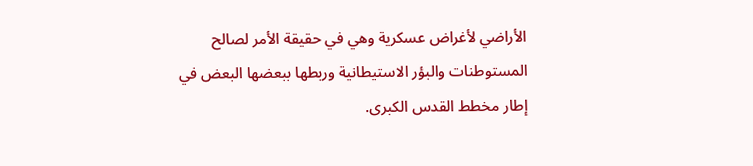الأراضي لأغراض عسكرية وهي في حقيقة الأمر لصالح المستوطنات والبؤر الاستيطانية وربطها ببعضها البعض في إطار مخطط القدس الكبرى.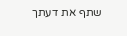שתף את דעתך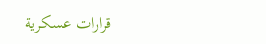قرارات عسكرية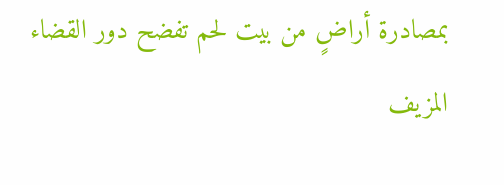بمصادرة أراضٍ من بيت لحم تفضح دور القضاء المزيف